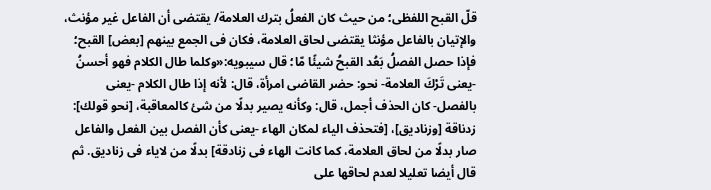قلّ القبح اللفظى؛ من حيث كان الفعلُ بترك العلامة/ يقتضى أن الفاعل غير مؤنث، والإتيان بالفاعل مؤنثا يقتضى لحاق العلامة، فكان فى الجمع بينهم [بعض] القبح؛ فإذا حصل الفصلُ بَعُد القبحُ شيئًا مّا؛ قال سيبويه:«وكلما طال الكلام فهو أحسنُ -يعنى تَرْكَ العلامة- نحو: حضر القاضى امرأة، قال: لأنه إذا طال الكلام -يعنى بالفصل- كان الحذف أجمل، قال: وكأنه يصير بدلًا من شئ كالمعاقبة، [نحو قولك]: زدناقة [وزناديق]، [فتحذف الياء لمكان الهاء -يعنى كأن الفصل بين الفعل والفاعل صار بدلًا من لحاق العلامة، كما كانت الهاء فى زنادقة] بدلًا من لاياء فى زناديق. ثم قال أيضا تعليلا لعدم لحاقها على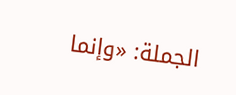الجملة: «وإنما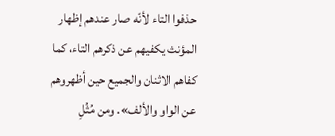حذفوا التاء لأنّه صار عندهم إظهار المؤنث يكفيهم عن ذكرهم التاء، كما كفاهم الاثنان والجميع حين أظهروهم عن الواو والألف». ومن مُثُلِ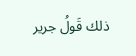ذلك قَولُ جرير